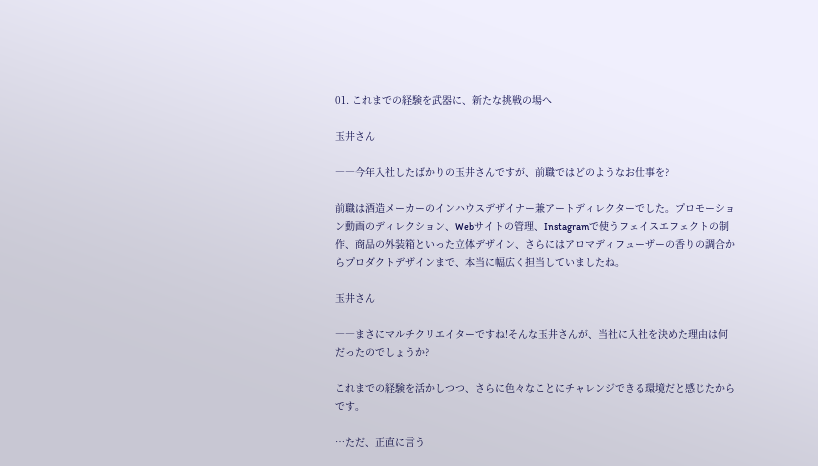01. これまでの経験を武器に、新たな挑戦の場へ

玉井さん

――今年入社したばかりの玉井さんですが、前職ではどのようなお仕事を?

前職は酒造メーカーのインハウスデザイナー兼アートディレクターでした。プロモーション動画のディレクション、Webサイトの管理、Instagramで使うフェイスエフェクトの制作、商品の外装箱といった立体デザイン、さらにはアロマディフューザーの香りの調合からプロダクトデザインまで、本当に幅広く担当していましたね。

玉井さん

――まさにマルチクリエイターですね!そんな玉井さんが、当社に入社を決めた理由は何だったのでしょうか?

これまでの経験を活かしつつ、さらに色々なことにチャレンジできる環境だと感じたからです。

…ただ、正直に言う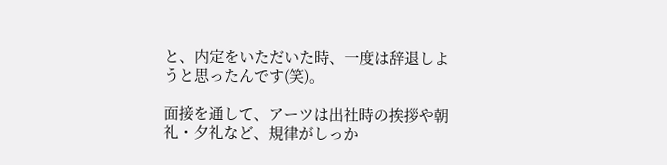と、内定をいただいた時、一度は辞退しようと思ったんです(笑)。

面接を通して、アーツは出社時の挨拶や朝礼・夕礼など、規律がしっか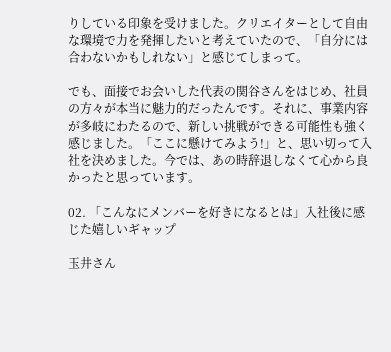りしている印象を受けました。クリエイターとして自由な環境で力を発揮したいと考えていたので、「自分には合わないかもしれない」と感じてしまって。

でも、面接でお会いした代表の関谷さんをはじめ、社員の方々が本当に魅力的だったんです。それに、事業内容が多岐にわたるので、新しい挑戦ができる可能性も強く感じました。「ここに懸けてみよう!」と、思い切って入社を決めました。今では、あの時辞退しなくて心から良かったと思っています。

02. 「こんなにメンバーを好きになるとは」入社後に感じた嬉しいギャップ

玉井さん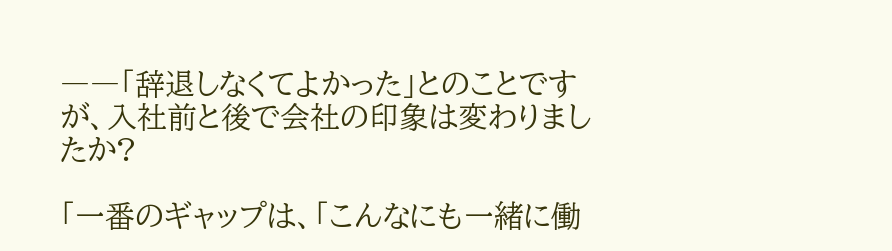――「辞退しなくてよかった」とのことですが、入社前と後で会社の印象は変わりましたか?

「一番のギャップは、「こんなにも一緒に働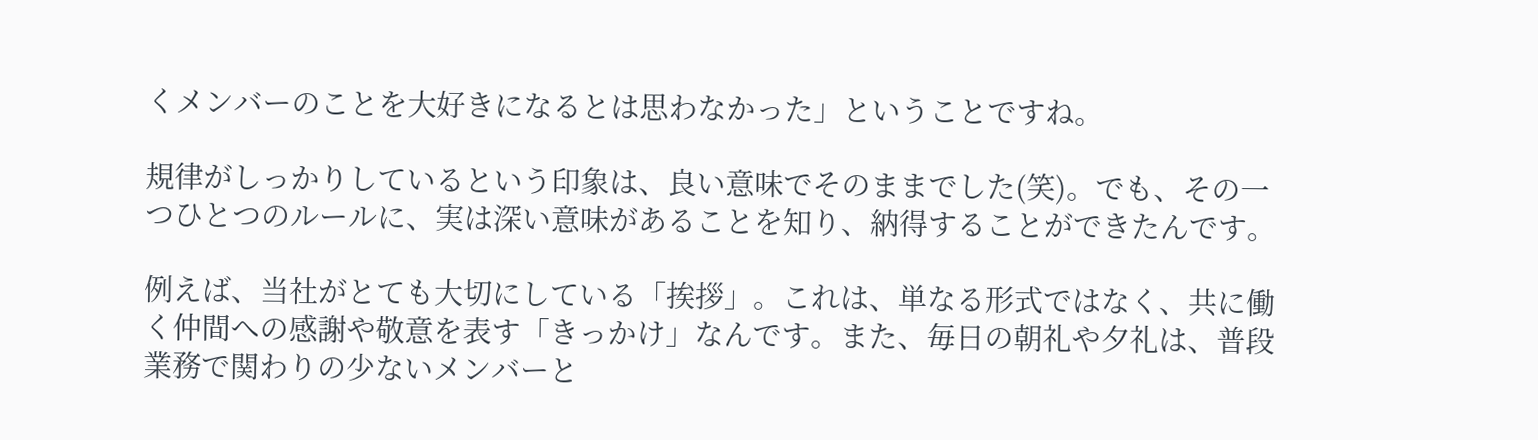くメンバーのことを大好きになるとは思わなかった」ということですね。

規律がしっかりしているという印象は、良い意味でそのままでした(笑)。でも、その一つひとつのルールに、実は深い意味があることを知り、納得することができたんです。

例えば、当社がとても大切にしている「挨拶」。これは、単なる形式ではなく、共に働く仲間への感謝や敬意を表す「きっかけ」なんです。また、毎日の朝礼や夕礼は、普段業務で関わりの少ないメンバーと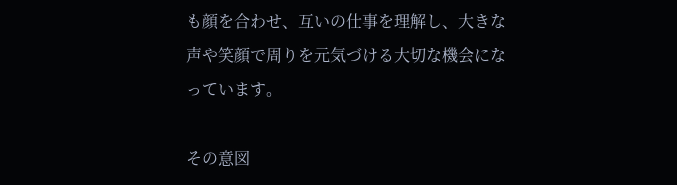も顔を合わせ、互いの仕事を理解し、大きな声や笑顔で周りを元気づける大切な機会になっています。

その意図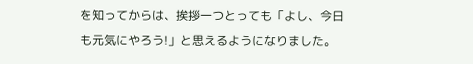を知ってからは、挨拶一つとっても「よし、今日も元気にやろう!」と思えるようになりました。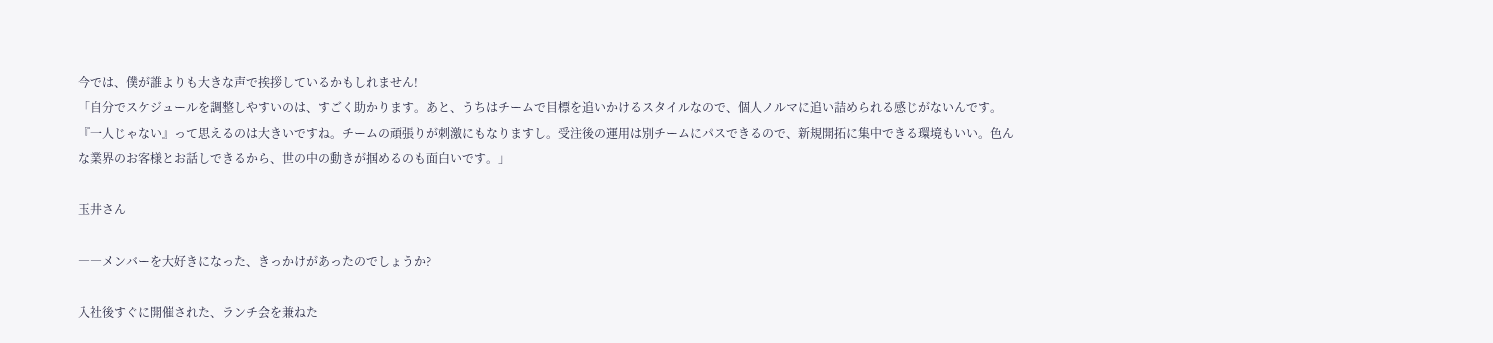今では、僕が誰よりも大きな声で挨拶しているかもしれません!
「自分でスケジュールを調整しやすいのは、すごく助かります。あと、うちはチームで目標を追いかけるスタイルなので、個人ノルマに追い詰められる感じがないんです。『一人じゃない』って思えるのは大きいですね。チームの頑張りが刺激にもなりますし。受注後の運用は別チームにパスできるので、新規開拓に集中できる環境もいい。色んな業界のお客様とお話しできるから、世の中の動きが掴めるのも面白いです。」

玉井さん

――メンバーを大好きになった、きっかけがあったのでしょうか?

入社後すぐに開催された、ランチ会を兼ねた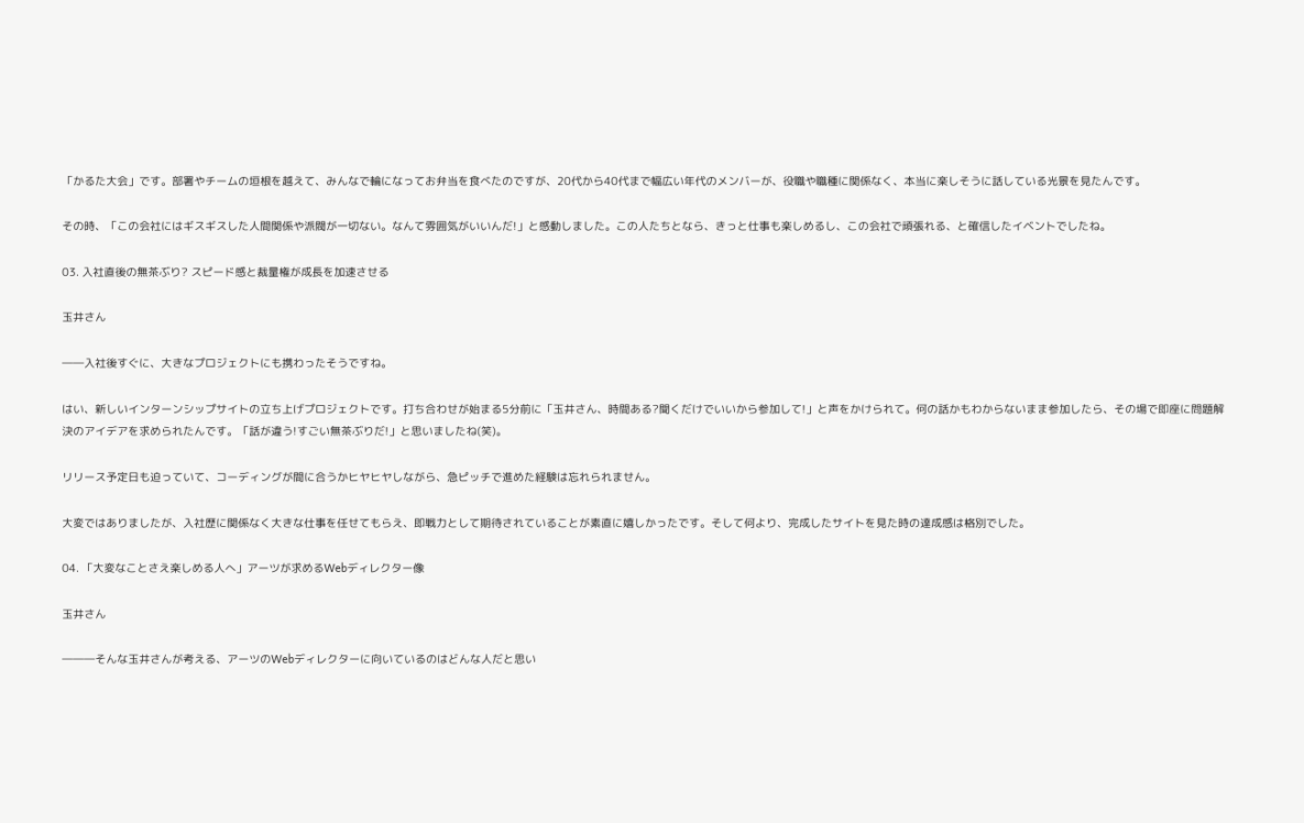「かるた大会」です。部署やチームの垣根を越えて、みんなで輪になってお弁当を食べたのですが、20代から40代まで幅広い年代のメンバーが、役職や職種に関係なく、本当に楽しそうに話している光景を見たんです。

その時、「この会社にはギスギスした人間関係や派閥が一切ない。なんて雰囲気がいいんだ!」と感動しました。この人たちとなら、きっと仕事も楽しめるし、この会社で頑張れる、と確信したイベントでしたね。

03. 入社直後の無茶ぶり? スピード感と裁量権が成長を加速させる

玉井さん

――入社後すぐに、大きなプロジェクトにも携わったそうですね。

はい、新しいインターンシップサイトの立ち上げプロジェクトです。打ち合わせが始まる5分前に「玉井さん、時間ある?聞くだけでいいから参加して!」と声をかけられて。何の話かもわからないまま参加したら、その場で即座に問題解決のアイデアを求められたんです。「話が違う!すごい無茶ぶりだ!」と思いましたね(笑)。

リリース予定日も迫っていて、コーディングが間に合うかヒヤヒヤしながら、急ピッチで進めた経験は忘れられません。

大変ではありましたが、入社歴に関係なく大きな仕事を任せてもらえ、即戦力として期待されていることが素直に嬉しかったです。そして何より、完成したサイトを見た時の達成感は格別でした。

04. 「大変なことさえ楽しめる人へ」アーツが求めるWebディレクター像

玉井さん

―――そんな玉井さんが考える、アーツのWebディレクターに向いているのはどんな人だと思い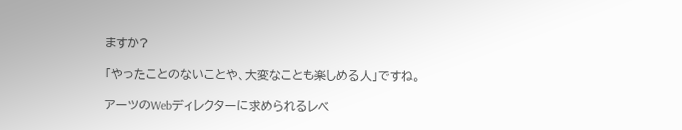ますか?

「やったことのないことや、大変なことも楽しめる人」ですね。

アーツのWebディレクターに求められるレベ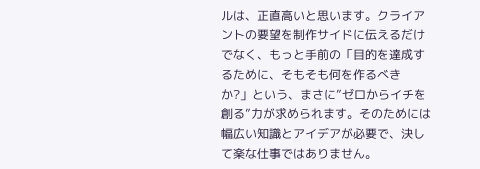ルは、正直高いと思います。クライアントの要望を制作サイドに伝えるだけでなく、もっと手前の「目的を達成するために、そもそも何を作るべきか?」という、まさに”ゼロからイチを創る”力が求められます。そのためには幅広い知識とアイデアが必要で、決して楽な仕事ではありません。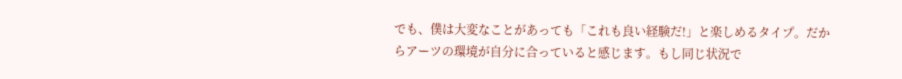でも、僕は大変なことがあっても「これも良い経験だ!」と楽しめるタイプ。だからアーツの環境が自分に合っていると感じます。もし同じ状況で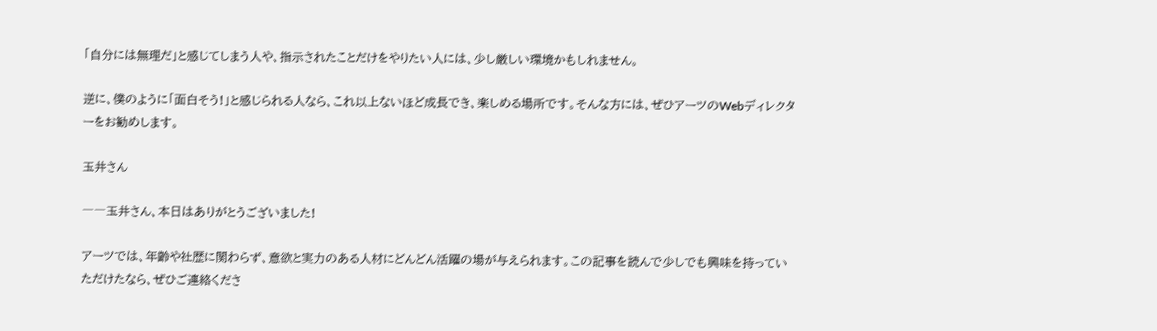「自分には無理だ」と感じてしまう人や、指示されたことだけをやりたい人には、少し厳しい環境かもしれません。

逆に、僕のように「面白そう!」と感じられる人なら、これ以上ないほど成長でき、楽しめる場所です。そんな方には、ぜひアーツのWebディレクターをお勧めします。

玉井さん

――玉井さん、本日はありがとうございました!

アーツでは、年齢や社歴に関わらず、意欲と実力のある人材にどんどん活躍の場が与えられます。この記事を読んで少しでも興味を持っていただけたなら、ぜひご連絡くださ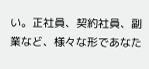い。正社員、契約社員、副業など、様々な形であなた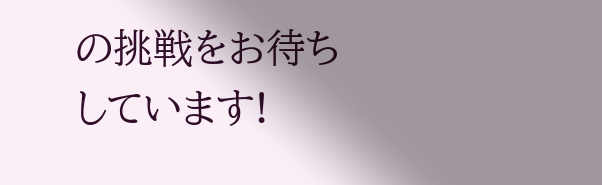の挑戦をお待ちしています!